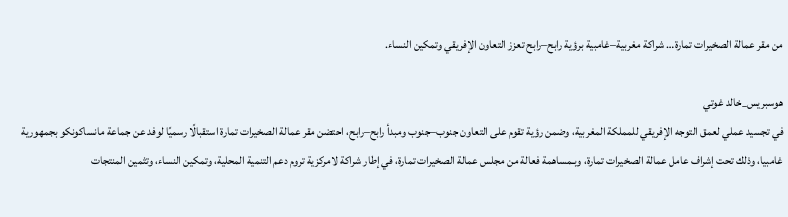من مقر عمالة الصخيرات تمارة… شراكة مغربية–غامبية برؤية رابح–رابح تعزز التعاون الإفريقي وتمكين النساء.

هوسبريس_خالد غوتي
في تجسيد عملي لعمق التوجه الإفريقي للمملكة المغربية، وضمن رؤية تقوم على التعاون جنوب–جنوب ومبدأ رابح–رابح، احتضن مقر عمالة الصخيرات تمارة استقبالًا رسميًا لوفد عن جماعة مانساكونكو بجمهورية غامبيا، وذلك تحت إشراف عامل عمالة الصخيرات تمارة، وبـمساهمة فعالة من مجلس عمالة الصخيرات تمارة، في إطار شراكة لامركزية تروم دعم التنمية المحلية، وتمكين النساء، وتثمين المنتجات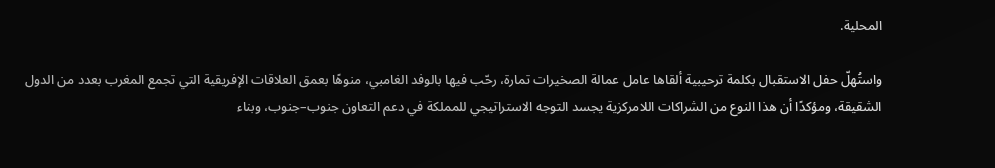المحلية.

واستُهلّ حفل الاستقبال بكلمة ترحيبية ألقاها عامل عمالة الصخيرات تمارة، رحّب فيها بالوفد الغامبي، منوهًا بعمق العلاقات الإفريقية التي تجمع المغرب بعدد من الدول الشقيقة، ومؤكدًا أن هذا النوع من الشراكات اللامركزية يجسد التوجه الاستراتيجي للمملكة في دعم التعاون جنوب–جنوب، وبناء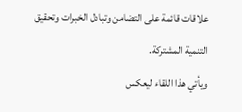علاقات قائمة على التضامن وتبادل الخبرات وتحقيق التنمية المشتركة.
ويأتي هذا اللقاء ليعكس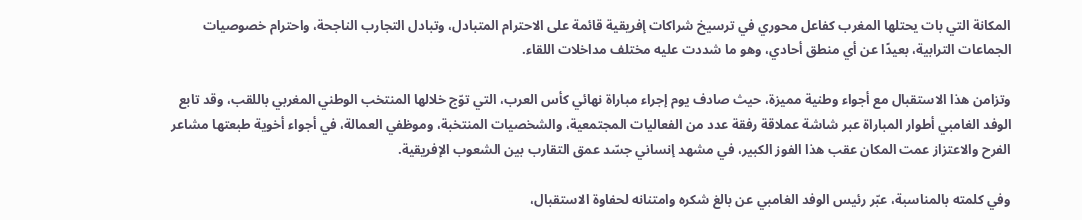المكانة التي بات يحتلها المغرب كفاعل محوري في ترسيخ شراكات إفريقية قائمة على الاحترام المتبادل، وتبادل التجارب الناجحة، واحترام خصوصيات الجماعات الترابية، بعيدًا عن أي منطق أحادي، وهو ما شددت عليه مختلف مداخلات اللقاء.

وتزامن هذا الاستقبال مع أجواء وطنية مميزة، حيث صادف يوم إجراء مباراة نهائي كأس العرب، التي توّج خلالها المنتخب الوطني المغربي باللقب، وقد تابع الوفد الغامبي أطوار المباراة عبر شاشة عملاقة رفقة عدد من الفعاليات المجتمعية، والشخصيات المنتخبة، وموظفي العمالة، في أجواء أخوية طبعتها مشاعر الفرح والاعتزاز عمت المكان عقب هذا الفوز الكبير، في مشهد إنساني جسّد عمق التقارب بين الشعوب الإفريقية.

وفي كلمته بالمناسبة، عبّر رئيس الوفد الغامبي عن بالغ شكره وامتنانه لحفاوة الاستقبال،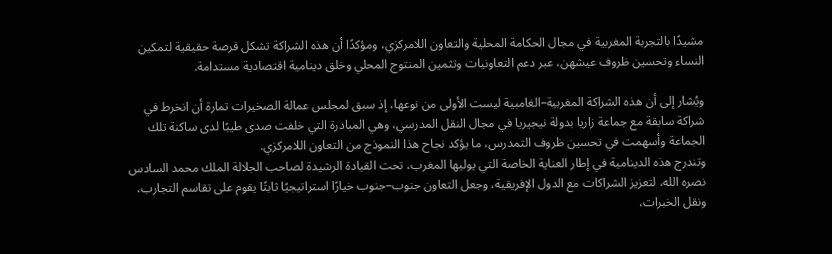مشيدًا بالتجربة المغربية في مجال الحكامة المحلية والتعاون اللامركزي، ومؤكدًا أن هذه الشراكة تشكل فرصة حقيقية لتمكين النساء وتحسين ظروف عيشهن، عبر دعم التعاونيات وتثمين المنتوج المحلي وخلق دينامية اقتصادية مستدامة.

ويُشار إلى أن هذه الشراكة المغربية–الغامبية ليست الأولى من نوعها، إذ سبق لمجلس عمالة الصخيرات تمارة أن انخرط في شراكة سابقة مع جماعة زاريا بدولة نيجيريا في مجال النقل المدرسي، وهي المبادرة التي خلفت صدى طيبًا لدى ساكنة تلك الجماعة وأسهمت في تحسين ظروف التمدرس، ما يؤكد نجاح هذا النموذج من التعاون اللامركزي.
وتندرج هذه الدينامية في إطار العناية الخاصة التي يوليها المغرب، تحت القيادة الرشيدة لصاحب الجلالة الملك محمد السادس نصره الله، لتعزيز الشراكات مع الدول الإفريقية، وجعل التعاون جنوب–جنوب خيارًا استراتيجيًا ثابتًا يقوم على تقاسم التجارب، ونقل الخبرات،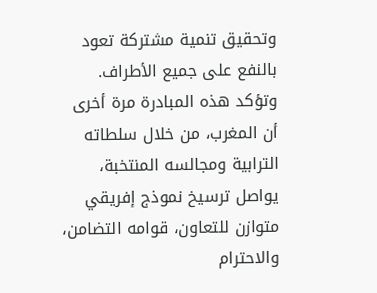وتحقيق تنمية مشتركة تعود بالنفع على جميع الأطراف.
وتؤكد هذه المبادرة مرة أخرى أن المغرب، من خلال سلطاته الترابية ومجالسه المنتخبة، يواصل ترسيخ نموذج إفريقي متوازن للتعاون، قوامه التضامن، والاحترام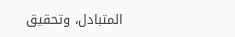المتبادل، وتحقيق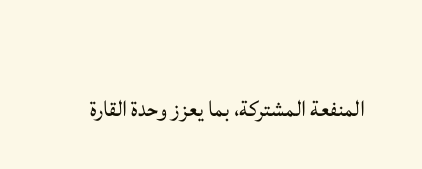المنفعة المشتركة، بما يعزز وحدة القارة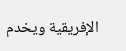الإفريقية ويخدم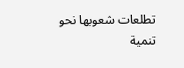تطلعات شعوبها نحو تنمية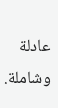عادلة وشاملة.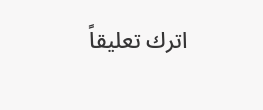اترك تعليقاً